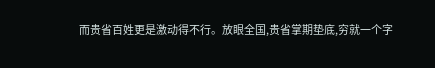而贵省百姓更是激动得不行。放眼全国,贵省掌期垫底,穷就一个字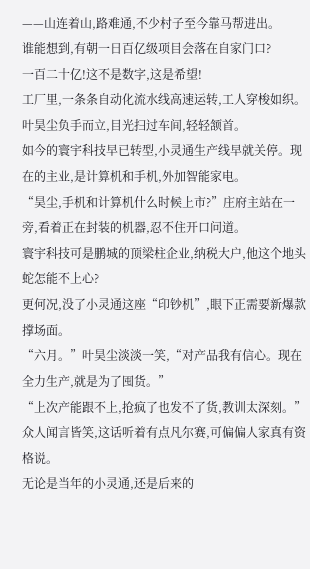——山连着山,路难通,不少村子至今靠马帮进出。
谁能想到,有朝一日百亿级项目会落在自家门口?
一百二十亿!这不是数字,这是希望!
工厂里,一条条自动化流水线高速运转,工人穿梭如织。叶昊尘负手而立,目光扫过车间,轻轻颔首。
如今的寰宇科技早已转型,小灵通生产线早就关停。现在的主业,是计算机和手机,外加智能家电。
“昊尘,手机和计算机什么时候上市?”庄府主站在一旁,看着正在封装的机器,忍不住开口问道。
寰宇科技可是鹏城的顶梁柱企业,纳税大户,他这个地头蛇怎能不上心?
更何况,没了小灵通这座“印钞机”,眼下正需要新爆款撑场面。
“六月。”叶昊尘淡淡一笑,“对产品我有信心。现在全力生产,就是为了囤货。”
“上次产能跟不上,抢疯了也发不了货,教训太深刻。”
众人闻言皆笑,这话听着有点凡尔赛,可偏偏人家真有资格说。
无论是当年的小灵通,还是后来的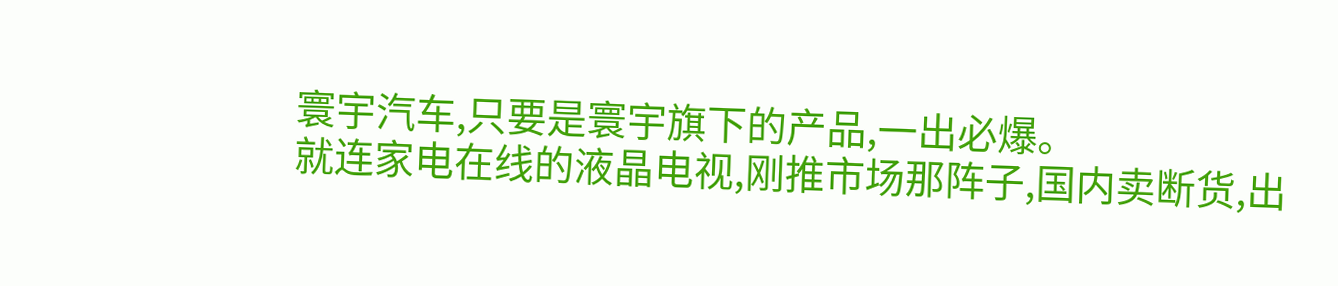寰宇汽车,只要是寰宇旗下的产品,一出必爆。
就连家电在线的液晶电视,刚推市场那阵子,国内卖断货,出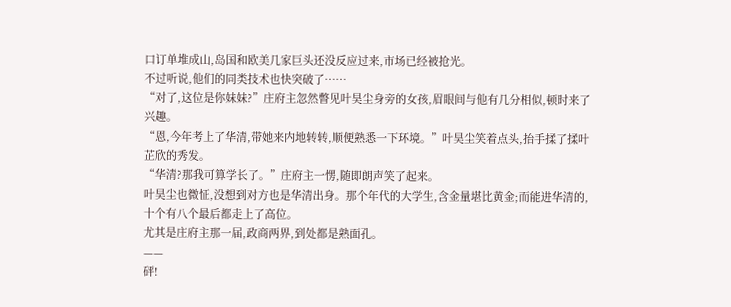口订单堆成山,岛国和欧美几家巨头还没反应过来,市场已经被抢光。
不过听说,他们的同类技术也快突破了……
“对了,这位是你妹妹?”庄府主忽然瞥见叶昊尘身旁的女孩,眉眼间与他有几分相似,顿时来了兴趣。
“恩,今年考上了华清,带她来内地转转,顺便熟悉一下环境。”叶昊尘笑着点头,抬手揉了揉叶芷欣的秀发。
“华清?那我可算学长了。”庄府主一愣,随即朗声笑了起来。
叶昊尘也微怔,没想到对方也是华清出身。那个年代的大学生,含金量堪比黄金;而能进华清的,十个有八个最后都走上了高位。
尤其是庄府主那一届,政商两界,到处都是熟面孔。
——
砰!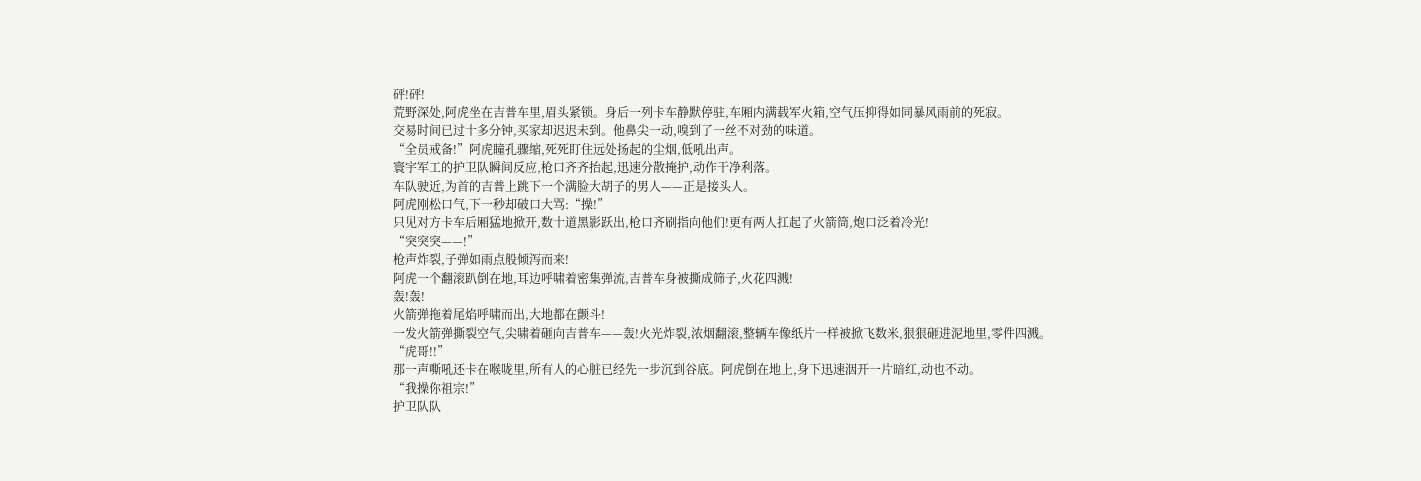砰!砰!
荒野深处,阿虎坐在吉普车里,眉头紧锁。身后一列卡车静默停驻,车厢内满载军火箱,空气压抑得如同暴风雨前的死寂。
交易时间已过十多分钟,买家却迟迟未到。他鼻尖一动,嗅到了一丝不对劲的味道。
“全员戒备!”阿虎瞳孔骤缩,死死盯住远处扬起的尘烟,低吼出声。
寰宇军工的护卫队瞬间反应,枪口齐齐抬起,迅速分散掩护,动作干净利落。
车队驶近,为首的吉普上跳下一个满脸大胡子的男人——正是接头人。
阿虎刚松口气,下一秒却破口大骂:“操!”
只见对方卡车后厢猛地掀开,数十道黑影跃出,枪口齐刷指向他们!更有两人扛起了火箭筒,炮口泛着冷光!
“突突突——!”
枪声炸裂,子弹如雨点般倾泻而来!
阿虎一个翻滚趴倒在地,耳边呼啸着密集弹流,吉普车身被撕成筛子,火花四溅!
轰!轰!
火箭弹拖着尾焰呼啸而出,大地都在颤斗!
一发火箭弹撕裂空气,尖啸着砸向吉普车——轰!火光炸裂,浓烟翻滚,整辆车像纸片一样被掀飞数米,狠狠砸进泥地里,零件四溅。
“虎哥!!”
那一声嘶吼还卡在喉咙里,所有人的心脏已经先一步沉到谷底。阿虎倒在地上,身下迅速洇开一片暗红,动也不动。
“我操你祖宗!”
护卫队队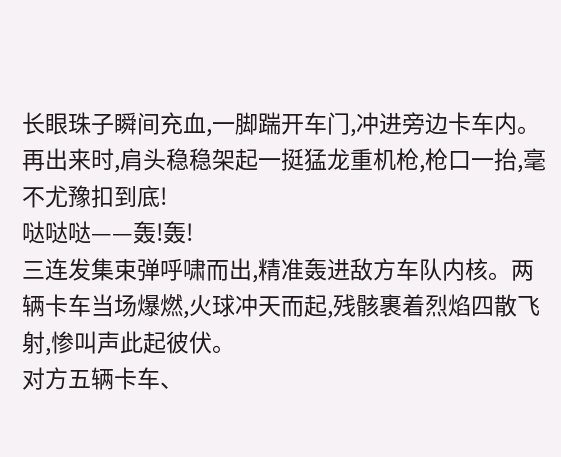长眼珠子瞬间充血,一脚踹开车门,冲进旁边卡车内。再出来时,肩头稳稳架起一挺猛龙重机枪,枪口一抬,毫不尤豫扣到底!
哒哒哒——轰!轰!
三连发集束弹呼啸而出,精准轰进敌方车队内核。两辆卡车当场爆燃,火球冲天而起,残骸裹着烈焰四散飞射,惨叫声此起彼伏。
对方五辆卡车、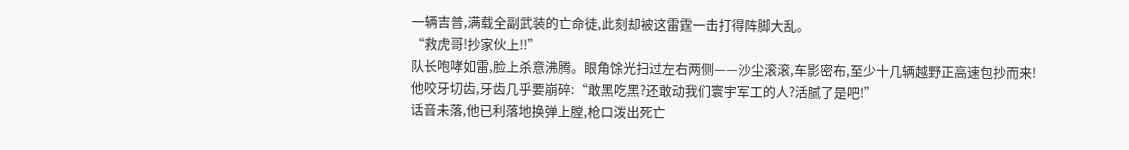一辆吉普,满载全副武装的亡命徒,此刻却被这雷霆一击打得阵脚大乱。
“救虎哥!抄家伙上!!”
队长咆哮如雷,脸上杀意沸腾。眼角馀光扫过左右两侧——沙尘滚滚,车影密布,至少十几辆越野正高速包抄而来!
他咬牙切齿,牙齿几乎要崩碎:“敢黑吃黑?还敢动我们寰宇军工的人?活腻了是吧!”
话音未落,他已利落地换弹上膛,枪口泼出死亡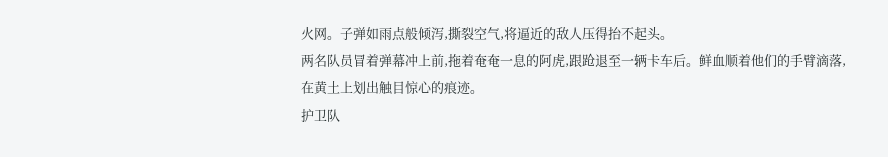火网。子弹如雨点般倾泻,撕裂空气,将逼近的敌人压得抬不起头。
两名队员冒着弹幕冲上前,拖着奄奄一息的阿虎,跟跄退至一辆卡车后。鲜血顺着他们的手臂滴落,在黄土上划出触目惊心的痕迹。
护卫队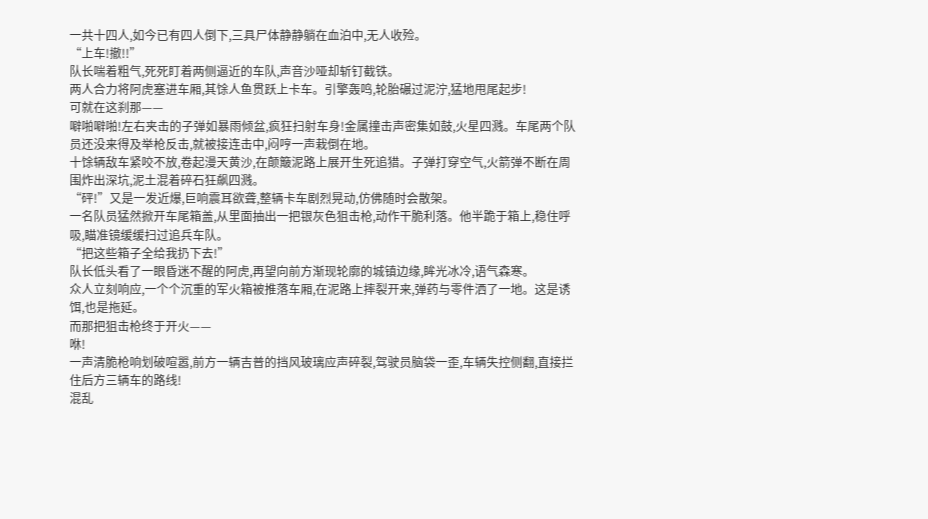一共十四人,如今已有四人倒下,三具尸体静静躺在血泊中,无人收殓。
“上车!撤!!”
队长喘着粗气,死死盯着两侧逼近的车队,声音沙哑却斩钉截铁。
两人合力将阿虎塞进车厢,其馀人鱼贯跃上卡车。引擎轰鸣,轮胎碾过泥泞,猛地甩尾起步!
可就在这刹那——
噼啪噼啪!左右夹击的子弹如暴雨倾盆,疯狂扫射车身!金属撞击声密集如鼓,火星四溅。车尾两个队员还没来得及举枪反击,就被接连击中,闷哼一声栽倒在地。
十馀辆敌车紧咬不放,卷起漫天黄沙,在颠簸泥路上展开生死追猎。子弹打穿空气,火箭弹不断在周围炸出深坑,泥土混着碎石狂飙四溅。
“砰!”又是一发近爆,巨响震耳欲聋,整辆卡车剧烈晃动,仿佛随时会散架。
一名队员猛然掀开车尾箱盖,从里面抽出一把银灰色狙击枪,动作干脆利落。他半跪于箱上,稳住呼吸,瞄准镜缓缓扫过追兵车队。
“把这些箱子全给我扔下去!”
队长低头看了一眼昏迷不醒的阿虎,再望向前方渐现轮廓的城镇边缘,眸光冰冷,语气森寒。
众人立刻响应,一个个沉重的军火箱被推落车厢,在泥路上摔裂开来,弹药与零件洒了一地。这是诱饵,也是拖延。
而那把狙击枪终于开火——
咻!
一声清脆枪响划破喧嚣,前方一辆吉普的挡风玻璃应声碎裂,驾驶员脑袋一歪,车辆失控侧翻,直接拦住后方三辆车的路线!
混乱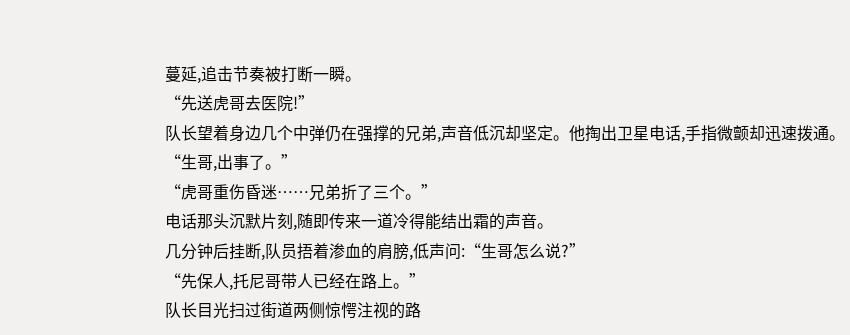蔓延,追击节奏被打断一瞬。
“先送虎哥去医院!”
队长望着身边几个中弹仍在强撑的兄弟,声音低沉却坚定。他掏出卫星电话,手指微颤却迅速拨通。
“生哥,出事了。”
“虎哥重伤昏迷……兄弟折了三个。”
电话那头沉默片刻,随即传来一道冷得能结出霜的声音。
几分钟后挂断,队员捂着渗血的肩膀,低声问:“生哥怎么说?”
“先保人,托尼哥带人已经在路上。”
队长目光扫过街道两侧惊愕注视的路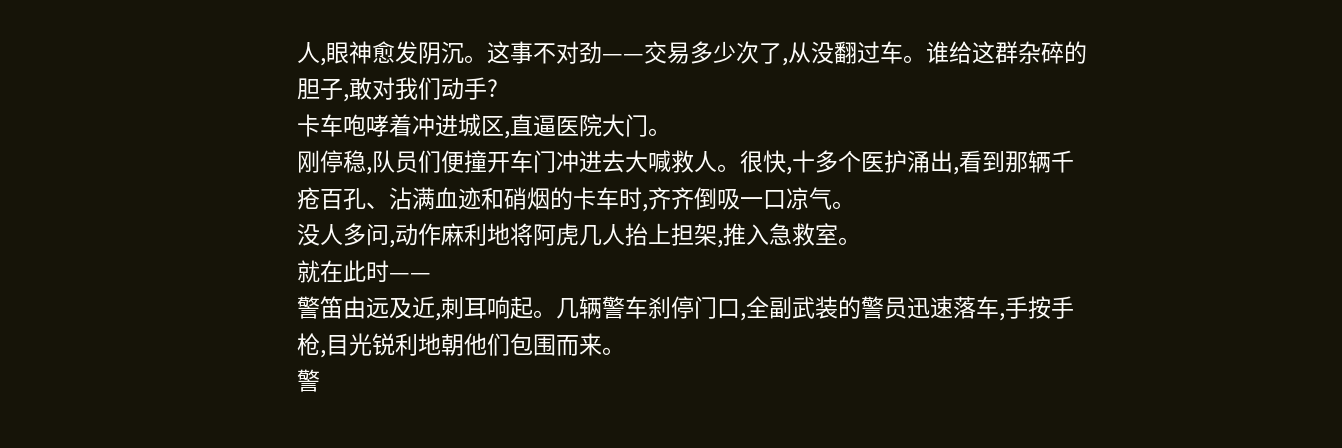人,眼神愈发阴沉。这事不对劲——交易多少次了,从没翻过车。谁给这群杂碎的胆子,敢对我们动手?
卡车咆哮着冲进城区,直逼医院大门。
刚停稳,队员们便撞开车门冲进去大喊救人。很快,十多个医护涌出,看到那辆千疮百孔、沾满血迹和硝烟的卡车时,齐齐倒吸一口凉气。
没人多问,动作麻利地将阿虎几人抬上担架,推入急救室。
就在此时——
警笛由远及近,刺耳响起。几辆警车刹停门口,全副武装的警员迅速落车,手按手枪,目光锐利地朝他们包围而来。
警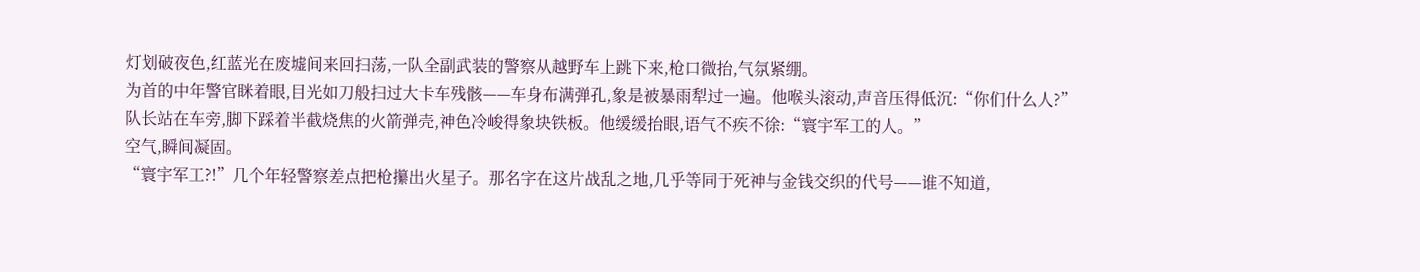灯划破夜色,红蓝光在废墟间来回扫荡,一队全副武装的警察从越野车上跳下来,枪口微抬,气氛紧绷。
为首的中年警官眯着眼,目光如刀般扫过大卡车残骸——车身布满弹孔,象是被暴雨犁过一遍。他喉头滚动,声音压得低沉:“你们什么人?”
队长站在车旁,脚下踩着半截烧焦的火箭弹壳,神色冷峻得象块铁板。他缓缓抬眼,语气不疾不徐:“寰宇军工的人。”
空气,瞬间凝固。
“寰宇军工?!”几个年轻警察差点把枪攥出火星子。那名字在这片战乱之地,几乎等同于死神与金钱交织的代号——谁不知道,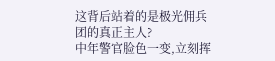这背后站着的是极光佣兵团的真正主人?
中年警官脸色一变,立刻挥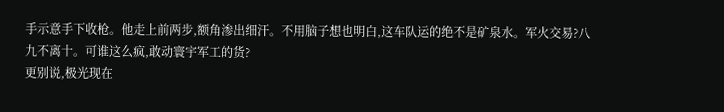手示意手下收枪。他走上前两步,额角渗出细汗。不用脑子想也明白,这车队运的绝不是矿泉水。军火交易?八九不离十。可谁这么疯,敢动寰宇军工的货?
更别说,极光现在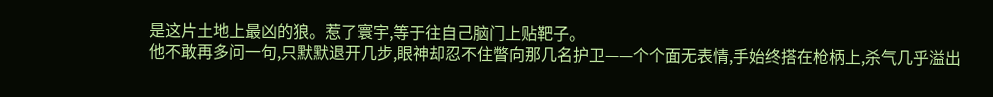是这片土地上最凶的狼。惹了寰宇,等于往自己脑门上贴靶子。
他不敢再多问一句,只默默退开几步,眼神却忍不住瞥向那几名护卫——个个面无表情,手始终搭在枪柄上,杀气几乎溢出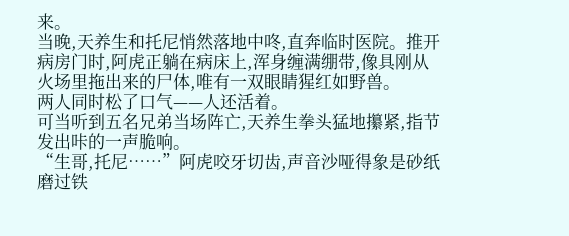来。
当晚,天养生和托尼悄然落地中咚,直奔临时医院。推开病房门时,阿虎正躺在病床上,浑身缠满绷带,像具刚从火场里拖出来的尸体,唯有一双眼睛猩红如野兽。
两人同时松了口气——人还活着。
可当听到五名兄弟当场阵亡,天养生拳头猛地攥紧,指节发出咔的一声脆响。
“生哥,托尼……”阿虎咬牙切齿,声音沙哑得象是砂纸磨过铁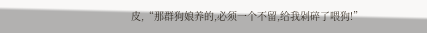皮,“那群狗娘养的,必须一个不留,给我剁碎了喂狗!”